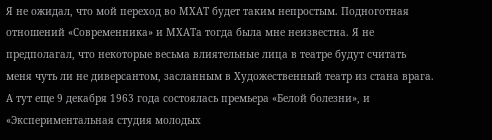Я не ожидал, что мой переход во МХАТ будет таким непростым. Подноготная отношений «Современника» и МХАТа тогда была мне неизвестна. Я не предполагал, что некоторые весьма влиятельные лица в театре будут считать меня чуть ли не диверсантом, засланным в Художественный театр из стана врага. А тут еще 9 декабря 1963 года состоялась премьера «Белой болезни», и «Экспериментальная студия молодых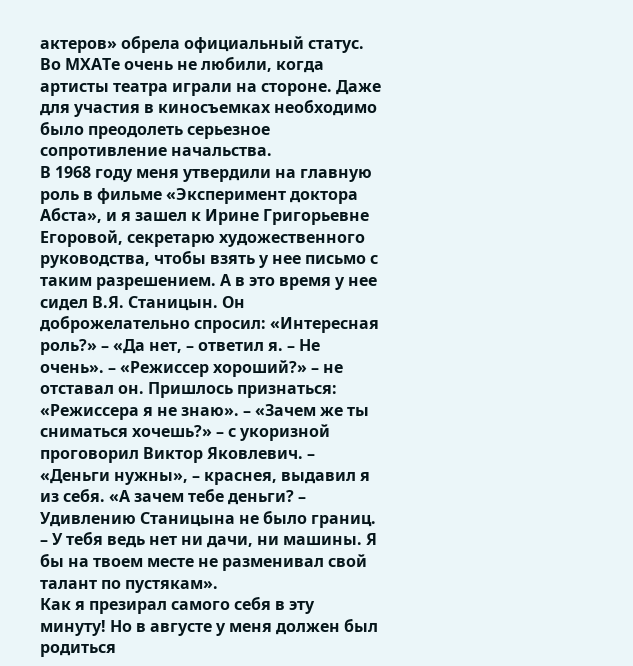актеров» обрела официальный статус. Во МХАТе очень не любили, когда артисты театра играли на стороне. Даже для участия в киносъемках необходимо было преодолеть серьезное сопротивление начальства.
В 1968 году меня утвердили на главную роль в фильме «Эксперимент доктора Абста», и я зашел к Ирине Григорьевне Егоровой, секретарю художественного руководства, чтобы взять у нее письмо с таким разрешением. А в это время у нее сидел В.Я. Станицын. Он доброжелательно спросил: «Интересная роль?» – «Да нет, – ответил я. – Не очень». – «Режиссер хороший?» – не отставал он. Пришлось признаться: «Режиссера я не знаю». – «Зачем же ты сниматься хочешь?» – с укоризной проговорил Виктор Яковлевич. – «Деньги нужны», – краснея, выдавил я из себя. «А зачем тебе деньги? – Удивлению Станицына не было границ. – У тебя ведь нет ни дачи, ни машины. Я бы на твоем месте не разменивал свой талант по пустякам».
Как я презирал самого себя в эту минуту! Но в августе у меня должен был родиться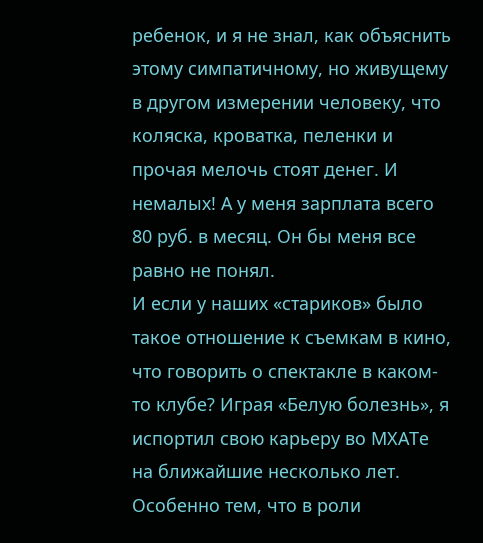ребенок, и я не знал, как объяснить этому симпатичному, но живущему в другом измерении человеку, что коляска, кроватка, пеленки и прочая мелочь стоят денег. И немалых! А у меня зарплата всего 80 руб. в месяц. Он бы меня все равно не понял.
И если у наших «стариков» было такое отношение к съемкам в кино, что говорить о спектакле в каком-то клубе? Играя «Белую болезнь», я испортил свою карьеру во МХАТе на ближайшие несколько лет. Особенно тем, что в роли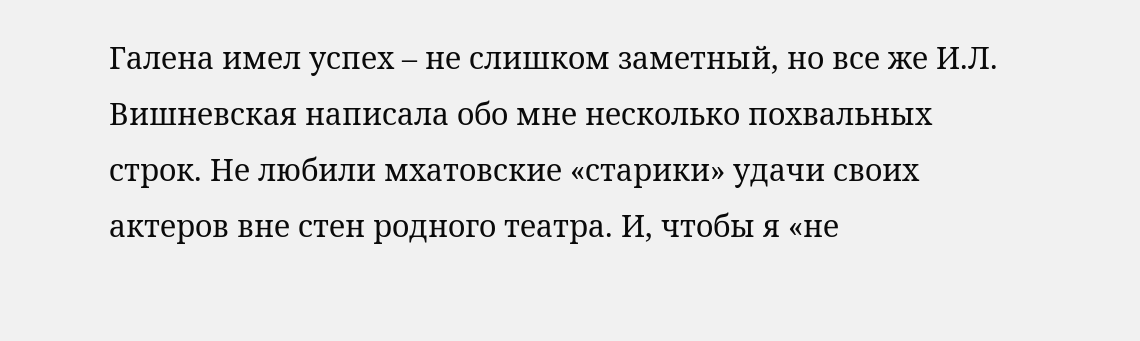Галена имел успех – не слишком заметный, но все же И.Л. Вишневская написала обо мне несколько похвальных строк. Не любили мхатовские «старики» удачи своих актеров вне стен родного театра. И, чтобы я «не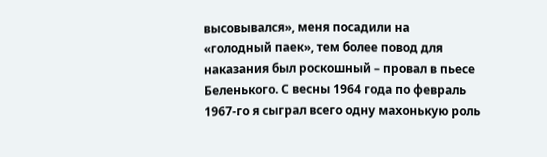высовывался», меня посадили на «голодный паек», тем более повод для наказания был роскошный – провал в пьесе Беленького. С весны 1964 года по февраль 1967-го я сыграл всего одну махонькую роль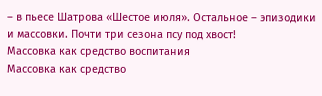– в пьесе Шатрова «Шестое июля». Остальное – эпизодики и массовки. Почти три сезона псу под хвост!
Массовка как средство воспитания
Массовка как средство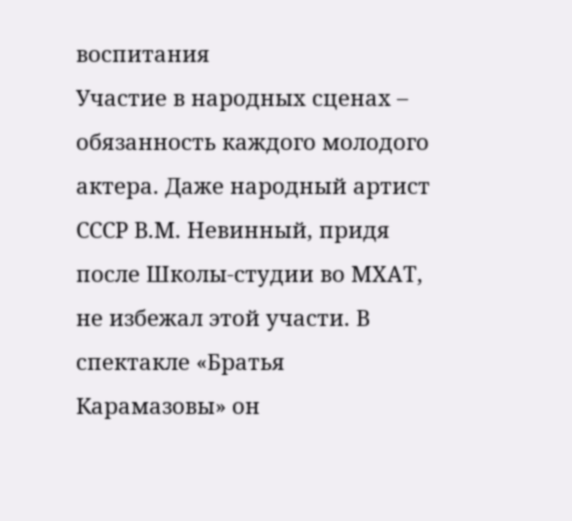воспитания
Участие в народных сценах – обязанность каждого молодого актера. Даже народный артист СССР В.М. Невинный, придя после Школы-студии во МХАТ, не избежал этой участи. В спектакле «Братья Карамазовы» он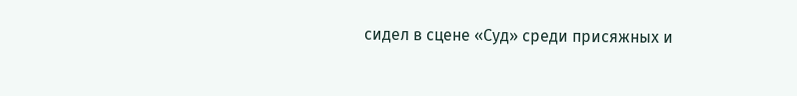сидел в сцене «Суд» среди присяжных и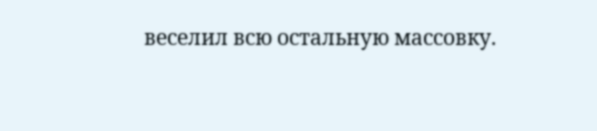веселил всю остальную массовку.